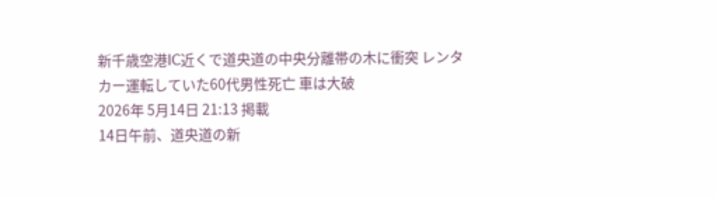新千歳空港IC近くで道央道の中央分離帯の木に衝突 レンタカー運転していた60代男性死亡 車は大破
2026年 5月14日 21:13 掲載
14日午前、道央道の新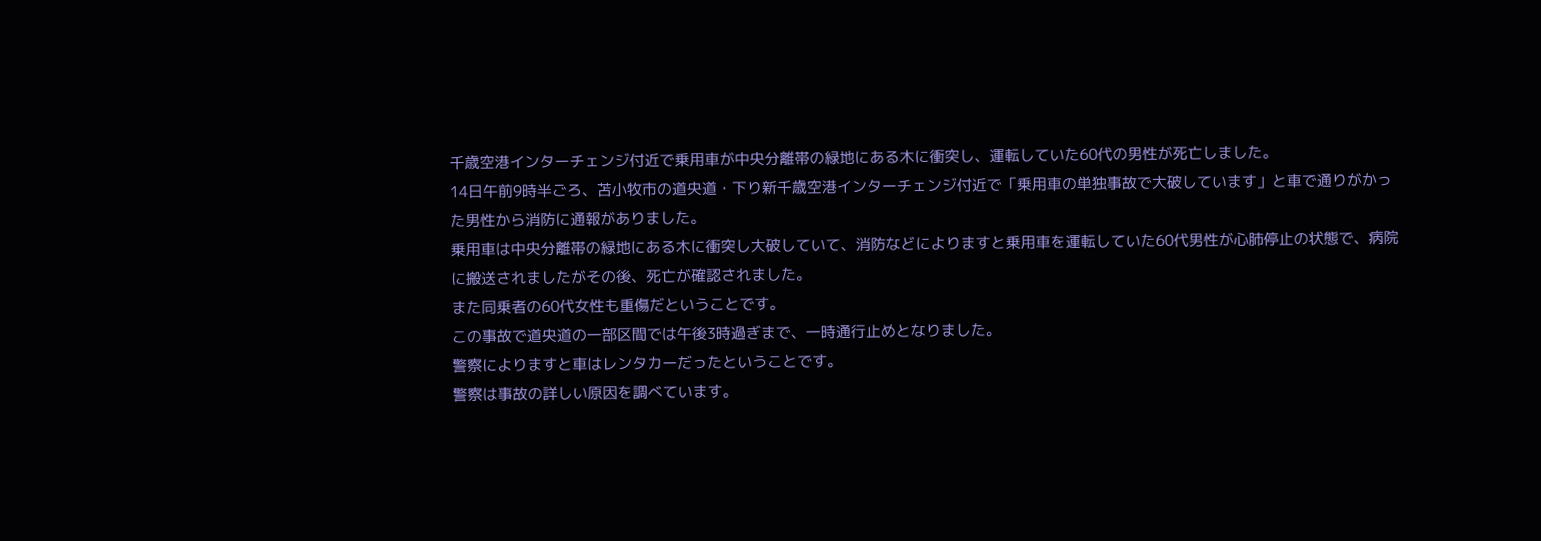千歳空港インターチェンジ付近で乗用車が中央分離帯の緑地にある木に衝突し、運転していた60代の男性が死亡しました。
14日午前9時半ごろ、苫小牧市の道央道・下り新千歳空港インターチェンジ付近で「乗用車の単独事故で大破しています」と車で通りがかった男性から消防に通報がありました。
乗用車は中央分離帯の緑地にある木に衝突し大破していて、消防などによりますと乗用車を運転していた60代男性が心肺停止の状態で、病院に搬送されましたがその後、死亡が確認されました。
また同乗者の60代女性も重傷だということです。
この事故で道央道の一部区間では午後3時過ぎまで、一時通行止めとなりました。
警察によりますと車はレンタカーだったということです。
警察は事故の詳しい原因を調べています。